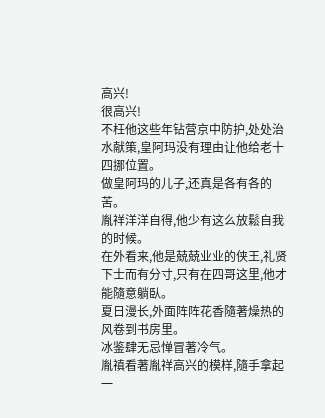高兴!
很高兴!
不枉他这些年钻营京中防护,处处治水献策,皇阿玛没有理由让他给老十四挪位置。
做皇阿玛的儿子,还真是各有各的苦。
胤祥洋洋自得,他少有这么放鬆自我的时候。
在外看来,他是兢兢业业的侠王,礼贤下士而有分寸,只有在四哥这里,他才能隨意躺臥。
夏日漫长,外面阵阵花香隨著燥热的风卷到书房里。
冰鉴肆无忌惮冒著冷气。
胤禛看著胤祥高兴的模样,隨手拿起一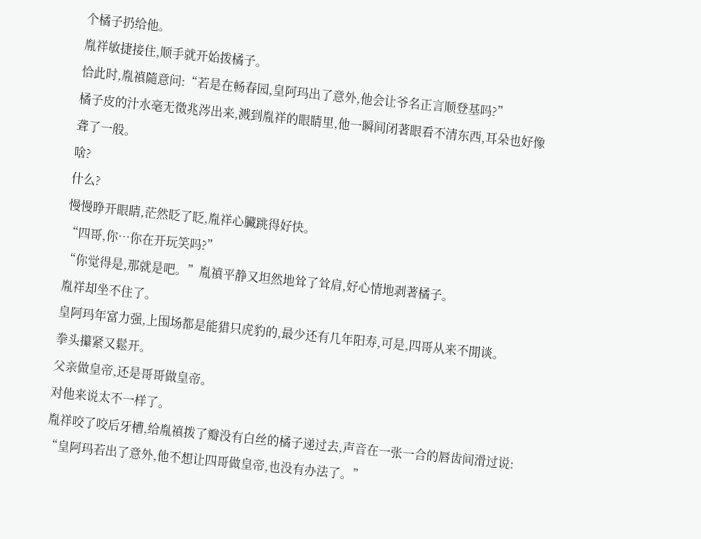个橘子扔给他。
胤祥敏捷接住,顺手就开始拨橘子。
恰此时,胤禛隨意问:“若是在畅春园,皇阿玛出了意外,他会让爷名正言顺登基吗?”
橘子皮的汁水毫无徵兆涔出来,溅到胤祥的眼睛里,他一瞬间闭著眼看不清东西,耳朵也好像聋了一般。
啥?
什么?
慢慢睁开眼睛,茫然眨了眨,胤祥心臟跳得好快。
“四哥,你…你在开玩笑吗?”
“你觉得是,那就是吧。”胤禛平静又坦然地耸了耸肩,好心情地剥著橘子。
胤祥却坐不住了。
皇阿玛年富力强,上围场都是能猎只虎豹的,最少还有几年阳寿,可是,四哥从来不閒谈。
拳头攥紧又鬆开。
父亲做皇帝,还是哥哥做皇帝。
对他来说太不一样了。
胤祥咬了咬后牙槽,给胤禛拨了瓣没有白丝的橘子递过去,声音在一张一合的唇齿间滑过说:
“皇阿玛若出了意外,他不想让四哥做皇帝,也没有办法了。”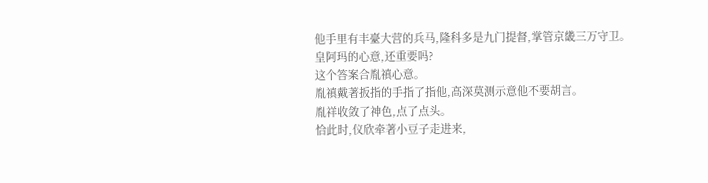他手里有丰臺大营的兵马,隆科多是九门提督,掌管京畿三万守卫。
皇阿玛的心意,还重要吗?
这个答案合胤禛心意。
胤禛戴著扳指的手指了指他,高深莫测示意他不要胡言。
胤祥收敛了神色,点了点头。
恰此时,仪欣牵著小豆子走进来,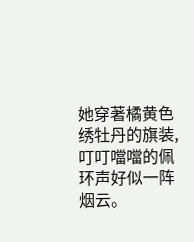她穿著橘黄色绣牡丹的旗装,叮叮噹噹的佩环声好似一阵烟云。